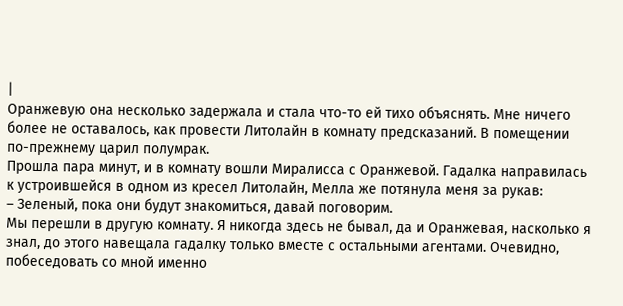|
Оранжевую она несколько задержала и стала что-то ей тихо объяснять. Мне ничего более не оставалось, как провести Литолайн в комнату предсказаний. В помещении по-прежнему царил полумрак.
Прошла пара минут, и в комнату вошли Миралисса с Оранжевой. Гадалка направилась к устроившейся в одном из кресел Литолайн, Мелла же потянула меня за рукав:
– Зеленый, пока они будут знакомиться, давай поговорим.
Мы перешли в другую комнату. Я никогда здесь не бывал, да и Оранжевая, насколько я знал, до этого навещала гадалку только вместе с остальными агентами. Очевидно, побеседовать со мной именно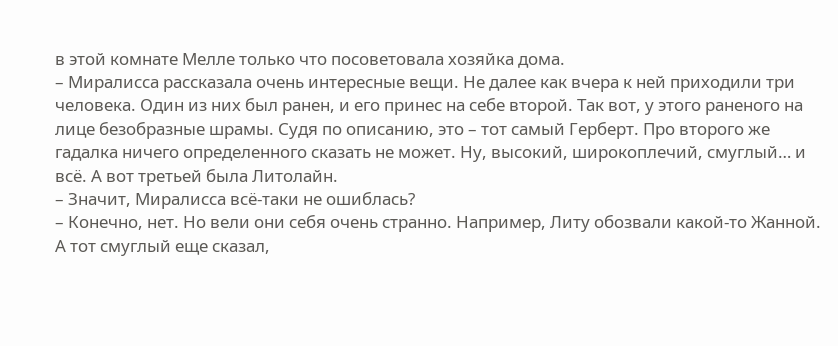в этой комнате Мелле только что посоветовала хозяйка дома.
– Миралисса рассказала очень интересные вещи. Не далее как вчера к ней приходили три человека. Один из них был ранен, и его принес на себе второй. Так вот, у этого раненого на лице безобразные шрамы. Судя по описанию, это – тот самый Герберт. Про второго же гадалка ничего определенного сказать не может. Ну, высокий, широкоплечий, смуглый… и всё. А вот третьей была Литолайн.
– Значит, Миралисса всё-таки не ошиблась?
– Конечно, нет. Но вели они себя очень странно. Например, Литу обозвали какой-то Жанной. А тот смуглый еще сказал,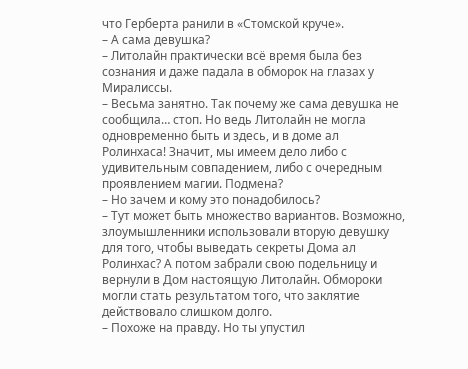что Герберта ранили в «Стомской круче».
– А сама девушка?
– Литолайн практически всё время была без сознания и даже падала в обморок на глазах у Миралиссы.
– Весьма занятно. Так почему же сама девушка не сообщила… стоп. Но ведь Литолайн не могла одновременно быть и здесь, и в доме ал Ролинхаса! Значит, мы имеем дело либо с удивительным совпадением, либо с очередным проявлением магии. Подмена?
– Но зачем и кому это понадобилось?
– Тут может быть множество вариантов. Возможно, злоумышленники использовали вторую девушку для того, чтобы выведать секреты Дома ал Ролинхас? А потом забрали свою подельницу и вернули в Дом настоящую Литолайн. Обмороки могли стать результатом того, что заклятие действовало слишком долго.
– Похоже на правду. Но ты упустил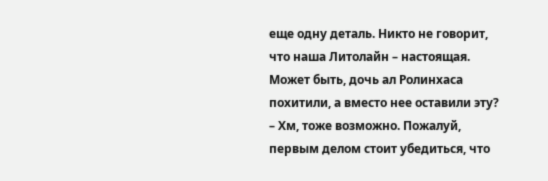еще одну деталь. Никто не говорит, что наша Литолайн – настоящая. Может быть, дочь ал Ролинхаса похитили, а вместо нее оставили эту?
– Хм, тоже возможно. Пожалуй, первым делом стоит убедиться, что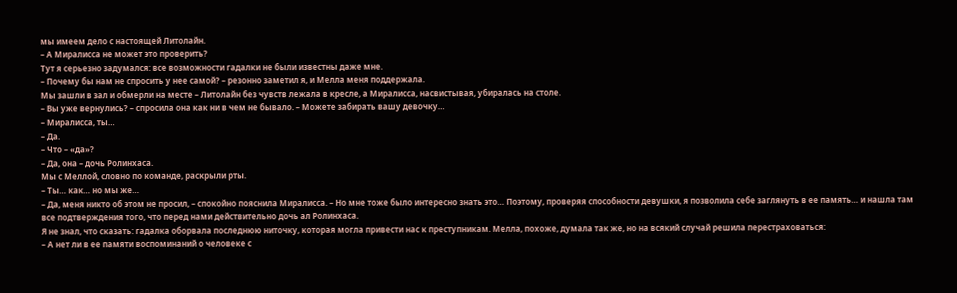мы имеем дело с настоящей Литолайн.
– А Миралисса не может это проверить?
Тут я серьезно задумался: все возможности гадалки не были известны даже мне.
– Почему бы нам не спросить у нее самой? – резонно заметил я, и Мелла меня поддержала.
Мы зашли в зал и обмерли на месте – Литолайн без чувств лежала в кресле, а Миралисса, насвистывая, убиралась на столе.
– Вы уже вернулись? – спросила она как ни в чем не бывало. – Можете забирать вашу девочку…
– Миралисса, ты…
– Да.
– Что – «да»?
– Да, она – дочь Ролинхаса.
Мы с Меллой, словно по команде, раскрыли рты.
– Ты… как… но мы же…
– Да, меня никто об этом не просил, – спокойно пояснила Миралисса. – Но мне тоже было интересно знать это… Поэтому, проверяя способности девушки, я позволила себе заглянуть в ее память… и нашла там все подтверждения того, что перед нами действительно дочь ал Ролинхаса.
Я не знал, что сказать: гадалка оборвала последнюю ниточку, которая могла привести нас к преступникам. Мелла, похоже, думала так же, но на всякий случай решила перестраховаться:
– А нет ли в ее памяти воспоминаний о человеке с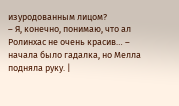изуродованным лицом?
– Я, конечно, понимаю, что ал Ролинхас не очень красив… – начала было гадалка, но Мелла подняла руку. |